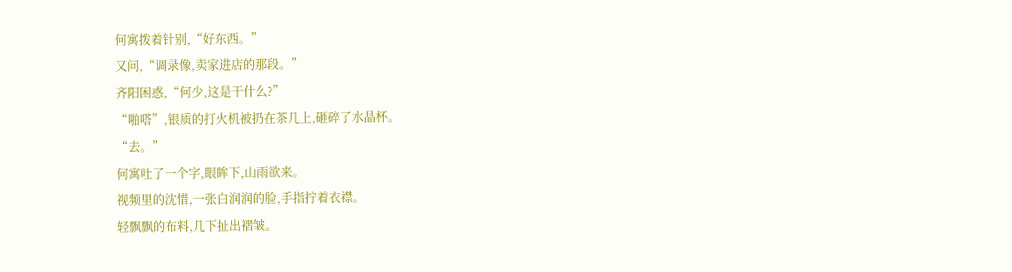何寓拨着针别,“好东西。”
又问,“调录像,卖家进店的那段。”
齐阳困惑,“何少,这是干什么?”
“啪嗒”,银质的打火机被扔在茶几上,砸碎了水晶杯。
“去。”
何寓吐了一个字,眼眸下,山雨欲来。
视频里的沈惜,一张白润润的脸,手指拧着衣襟。
轻飘飘的布料,几下扯出褶皱。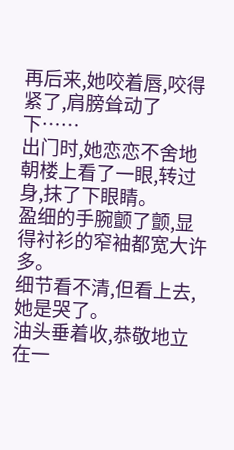再后来,她咬着唇,咬得紧了,肩膀耸动了下……
出门时,她恋恋不舍地朝楼上看了一眼,转过身,抹了下眼睛。
盈细的手腕颤了颤,显得衬衫的窄袖都宽大许多。
细节看不清,但看上去,她是哭了。
油头垂着收,恭敬地立在一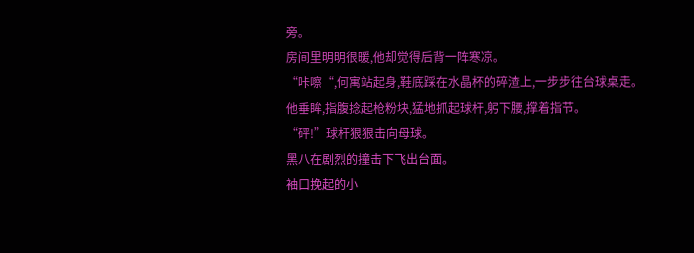旁。
房间里明明很暖,他却觉得后背一阵寒凉。
“咔嚓“,何寓站起身,鞋底踩在水晶杯的碎渣上,一步步往台球桌走。
他垂眸,指腹捻起枪粉块,猛地抓起球杆,躬下腰,撑着指节。
“砰!”球杆狠狠击向母球。
黑八在剧烈的撞击下飞出台面。
袖口挽起的小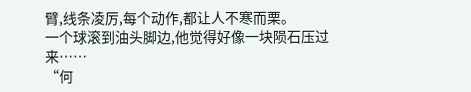臂,线条凌厉,每个动作,都让人不寒而栗。
一个球滚到油头脚边,他觉得好像一块陨石压过来……
“何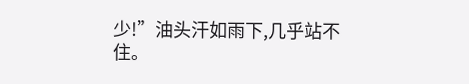少!”油头汗如雨下,几乎站不住。